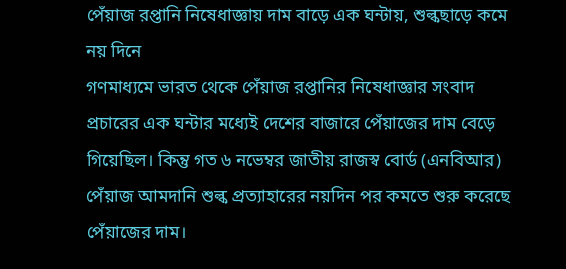পেঁয়াজ রপ্তানি নিষেধাজ্ঞায় দাম বাড়ে এক ঘন্টায়, শুল্কছাড়ে কমে নয় দিনে
গণমাধ্যমে ভারত থেকে পেঁয়াজ রপ্তানির নিষেধাজ্ঞার সংবাদ প্রচারের এক ঘন্টার মধ্যেই দেশের বাজারে পেঁয়াজের দাম বেড়ে গিয়েছিল। কিন্তু গত ৬ নভেম্বর জাতীয় রাজস্ব বোর্ড (এনবিআর) পেঁয়াজ আমদানি শুল্ক প্রত্যাহারের নয়দিন পর কমতে শুরু করেছে পেঁয়াজের দাম।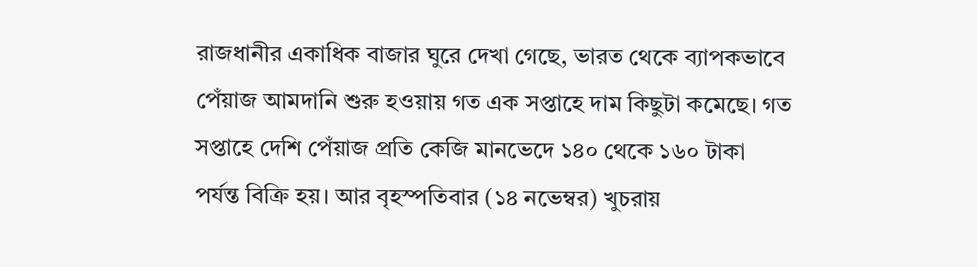রাজধানীর একাধিক বাজার ঘুরে দেখা গেছে, ভারত থেকে ব্যাপকভাবে পেঁয়াজ আমদানি শুরু হওয়ায় গত এক সপ্তাহে দাম কিছুটা কমেছে। গত সপ্তাহে দেশি পেঁয়াজ প্রতি কেজি মানভেদে ১৪০ থেকে ১৬০ টাকা পর্যন্ত বিক্রি হয়। আর বৃহস্পতিবার (১৪ নভেম্বর) খুচরায়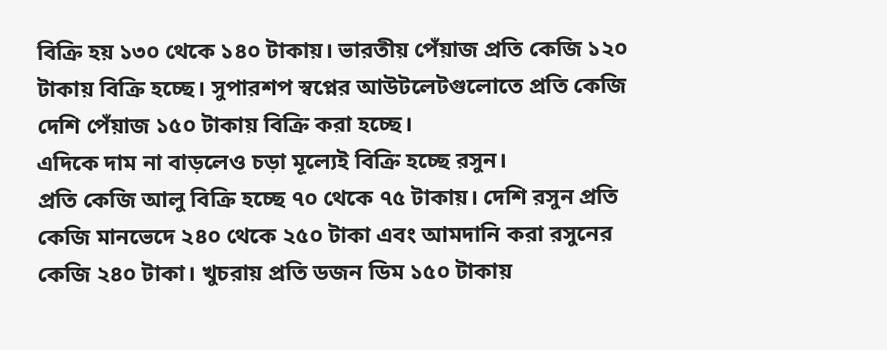বিক্রি হয় ১৩০ থেকে ১৪০ টাকায়। ভারতীয় পেঁয়াজ প্রতি কেজি ১২০ টাকায় বিক্রি হচ্ছে। সুপারশপ স্বপ্নের আউটলেটগুলোতে প্রতি কেজি দেশি পেঁয়াজ ১৫০ টাকায় বিক্রি করা হচ্ছে।
এদিকে দাম না বাড়লেও চড়া মূল্যেই বিক্রি হচ্ছে রসুন।
প্রতি কেজি আলু বিক্রি হচ্ছে ৭০ থেকে ৭৫ টাকায়। দেশি রসুন প্রতি কেজি মানভেদে ২৪০ থেকে ২৫০ টাকা এবং আমদানি করা রসুনের কেজি ২৪০ টাকা। খুচরায় প্রতি ডজন ডিম ১৫০ টাকায়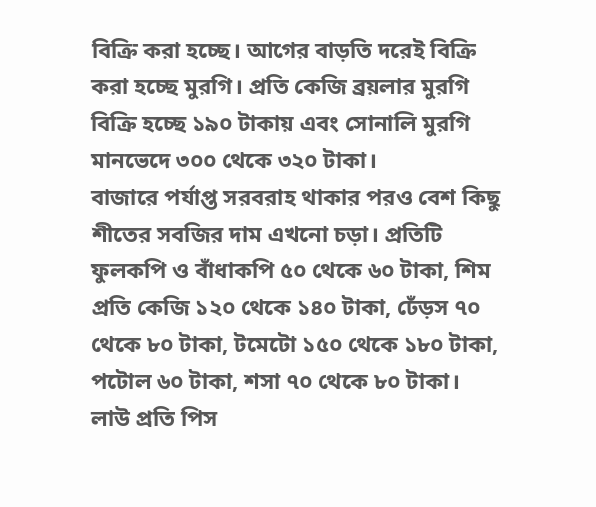বিক্রি করা হচ্ছে। আগের বাড়তি দরেই বিক্রি করা হচ্ছে মুরগি। প্রতি কেজি ব্রয়লার মুরগি বিক্রি হচ্ছে ১৯০ টাকায় এবং সোনালি মুরগি মানভেদে ৩০০ থেকে ৩২০ টাকা।
বাজারে পর্যাপ্ত সরবরাহ থাকার পরও বেশ কিছু শীতের সবজির দাম এখনো চড়া। প্রতিটি ফুলকপি ও বাঁধাকপি ৫০ থেকে ৬০ টাকা, শিম প্রতি কেজি ১২০ থেকে ১৪০ টাকা, ঢেঁড়স ৭০ থেকে ৮০ টাকা, টমেটো ১৫০ থেকে ১৮০ টাকা, পটোল ৬০ টাকা, শসা ৭০ থেকে ৮০ টাকা। লাউ প্রতি পিস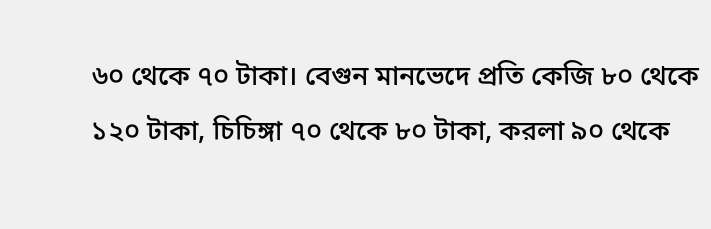৬০ থেকে ৭০ টাকা। বেগুন মানভেদে প্রতি কেজি ৮০ থেকে ১২০ টাকা, চিচিঙ্গা ৭০ থেকে ৮০ টাকা, করলা ৯০ থেকে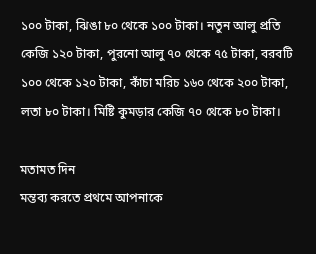১০০ টাকা, ঝিঙা ৮০ থেকে ১০০ টাকা। নতুন আলু প্রতি কেজি ১২০ টাকা, পুরনো আলু ৭০ থেকে ৭৫ টাকা, বরবটি ১০০ থেকে ১২০ টাকা, কাঁচা মরিচ ১৬০ থেকে ২০০ টাকা, লতা ৮০ টাকা। মিষ্টি কুমড়ার কেজি ৭০ থেকে ৮০ টাকা।

মতামত দিন
মন্তব্য করতে প্রথমে আপনাকে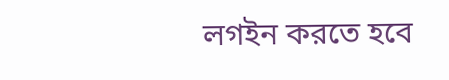লগইন করতে হবে